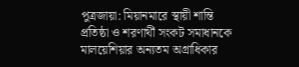পুত্রজায়া: মিয়ানমারে স্থায়ী শান্তি প্রতিষ্ঠা ও শরণার্থী সংকট সমাধানকে মালয়েশিয়ার অন্যতম অগ্রাধিকার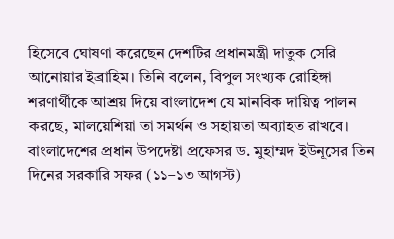হিসেবে ঘোষণা করেছেন দেশটির প্রধানমন্ত্রী দাতুক সেরি আনোয়ার ইব্রাহিম। তিনি বলেন, বিপুল সংখ্যক রোহিঙ্গা শরণার্থীকে আশ্রয় দিয়ে বাংলাদেশ যে মানবিক দায়িত্ব পালন করছে, মালয়েশিয়া তা সমর্থন ও সহায়তা অব্যাহত রাখবে।
বাংলাদেশের প্রধান উপদেষ্টা প্রফেসর ড. মুহাম্মদ ইউনূসের তিন দিনের সরকারি সফর (১১–১৩ আগস্ট)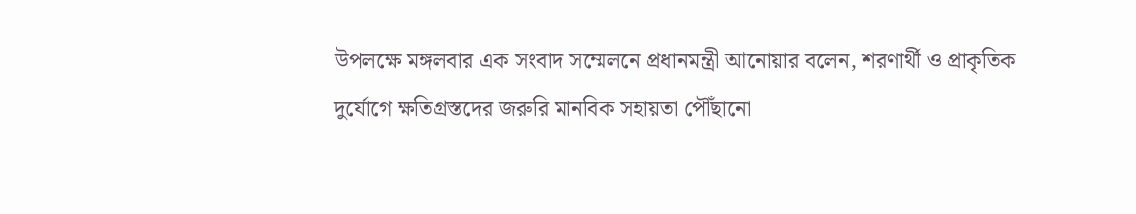উপলক্ষে মঙ্গলবার এক সংবাদ সম্মেলনে প্রধানমন্ত্রী আনোয়ার বলেন, শরণার্থী ও প্রাকৃতিক দুর্যোগে ক্ষতিগ্রস্তদের জরুরি মানবিক সহায়তা পৌঁছানো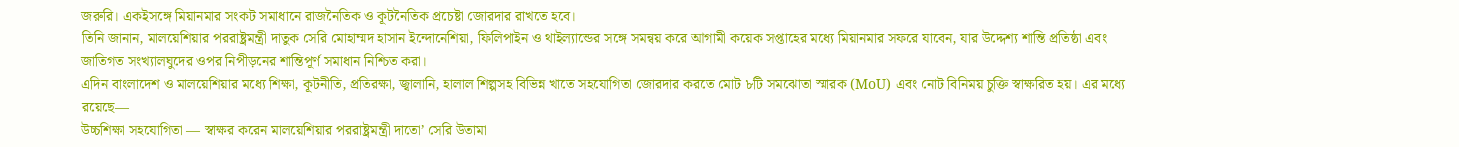জরুরি। একইসঙ্গে মিয়ানমার সংকট সমাধানে রাজনৈতিক ও কূটনৈতিক প্রচেষ্টা জোরদার রাখতে হবে।
তিনি জানান, মালয়েশিয়ার পররাষ্ট্রমন্ত্রী দাতুক সেরি মোহাম্মদ হাসান ইন্দোনেশিয়া, ফিলিপাইন ও থাইল্যান্ডের সঙ্গে সমন্বয় করে আগামী কয়েক সপ্তাহের মধ্যে মিয়ানমার সফরে যাবেন, যার উদ্দেশ্য শান্তি প্রতিষ্ঠা এবং জাতিগত সংখ্যালঘুদের ওপর নিপীড়নের শান্তিপূর্ণ সমাধান নিশ্চিত করা।
এদিন বাংলাদেশ ও মালয়েশিয়ার মধ্যে শিক্ষা, কূটনীতি, প্রতিরক্ষা, জ্বালানি, হালাল শিল্পসহ বিভিন্ন খাতে সহযোগিতা জোরদার করতে মোট ৮টি সমঝোতা স্মারক (MoU) এবং নোট বিনিময় চুক্তি স্বাক্ষরিত হয়। এর মধ্যে রয়েছে—
উচ্চশিক্ষা সহযোগিতা — স্বাক্ষর করেন মালয়েশিয়ার পররাষ্ট্রমন্ত্রী দাতো’ সেরি উতামা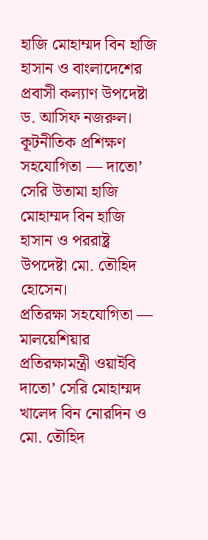হাজি মোহাম্মদ বিন হাজি হাসান ও বাংলাদেশের প্রবাসী কল্যাণ উপদেষ্টা ড. আসিফ নজরুল।
কূটনীতিক প্রশিক্ষণ সহযোগিতা — দাতো’ সেরি উতামা হাজি মোহাম্মদ বিন হাজি হাসান ও পররাষ্ট্র উপদেষ্টা মো. তৌহিদ হোসেন।
প্রতিরক্ষা সহযোগিতা — মালয়েশিয়ার প্রতিরক্ষামন্ত্রী ওয়াইবি দাতো’ সেরি মোহাম্মদ খালেদ বিন নোরদিন ও মো. তৌহিদ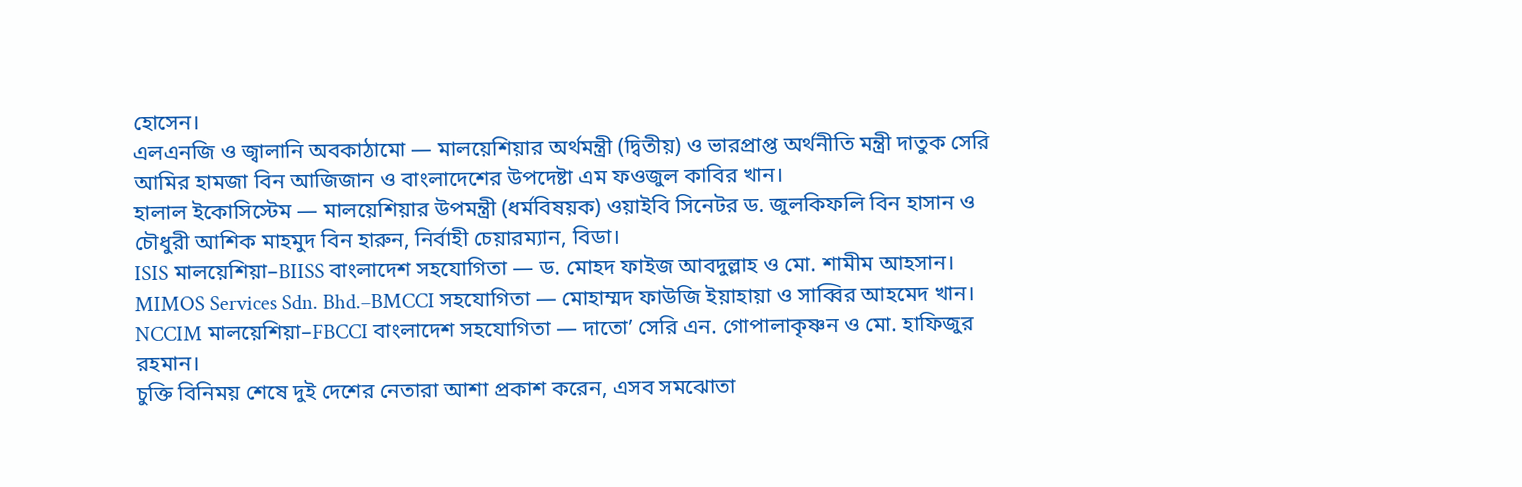হোসেন।
এলএনজি ও জ্বালানি অবকাঠামো — মালয়েশিয়ার অর্থমন্ত্রী (দ্বিতীয়) ও ভারপ্রাপ্ত অর্থনীতি মন্ত্রী দাতুক সেরি আমির হামজা বিন আজিজান ও বাংলাদেশের উপদেষ্টা এম ফওজুল কাবির খান।
হালাল ইকোসিস্টেম — মালয়েশিয়ার উপমন্ত্রী (ধর্মবিষয়ক) ওয়াইবি সিনেটর ড. জুলকিফলি বিন হাসান ও চৌধুরী আশিক মাহমুদ বিন হারুন, নির্বাহী চেয়ারম্যান, বিডা।
ISIS মালয়েশিয়া–BIISS বাংলাদেশ সহযোগিতা — ড. মোহদ ফাইজ আবদুল্লাহ ও মো. শামীম আহসান।
MIMOS Services Sdn. Bhd.–BMCCI সহযোগিতা — মোহাম্মদ ফাউজি ইয়াহায়া ও সাব্বির আহমেদ খান।
NCCIM মালয়েশিয়া–FBCCI বাংলাদেশ সহযোগিতা — দাতো’ সেরি এন. গোপালাকৃষ্ণন ও মো. হাফিজুর রহমান।
চুক্তি বিনিময় শেষে দুই দেশের নেতারা আশা প্রকাশ করেন, এসব সমঝোতা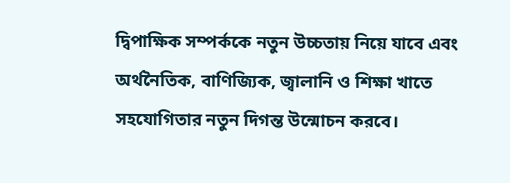দ্বিপাক্ষিক সম্পর্ককে নতুন উচ্চতায় নিয়ে যাবে এবং অর্থনৈতিক, বাণিজ্যিক, জ্বালানি ও শিক্ষা খাতে সহযোগিতার নতুন দিগন্ত উন্মোচন করবে।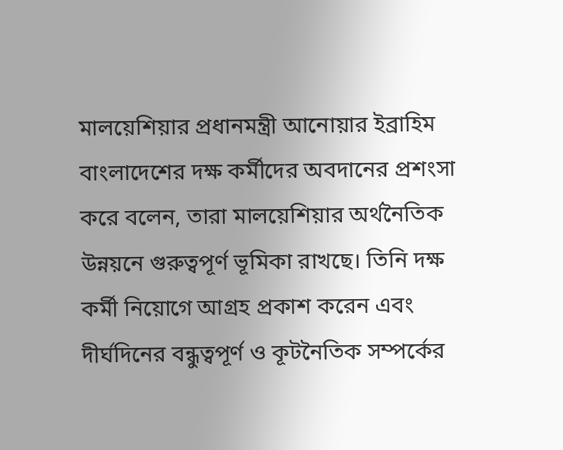মালয়েশিয়ার প্রধানমন্ত্রী আনোয়ার ইব্রাহিম বাংলাদেশের দক্ষ কর্মীদের অবদানের প্রশংসা করে বলেন, তারা মালয়েশিয়ার অর্থনৈতিক উন্নয়নে গুরুত্বপূর্ণ ভূমিকা রাখছে। তিনি দক্ষ কর্মী নিয়োগে আগ্রহ প্রকাশ করেন এবং দীর্ঘদিনের বন্ধুত্বপূর্ণ ও কূটনৈতিক সম্পর্কের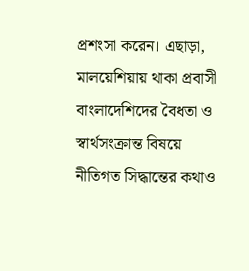প্রশংসা করেন। এছাড়া, মালয়েশিয়ায় থাকা প্রবাসী বাংলাদেশিদের বৈধতা ও স্বার্থসংক্রান্ত বিষয়ে নীতিগত সিদ্ধান্তের কথাও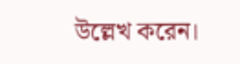উল্লেখ করেন।